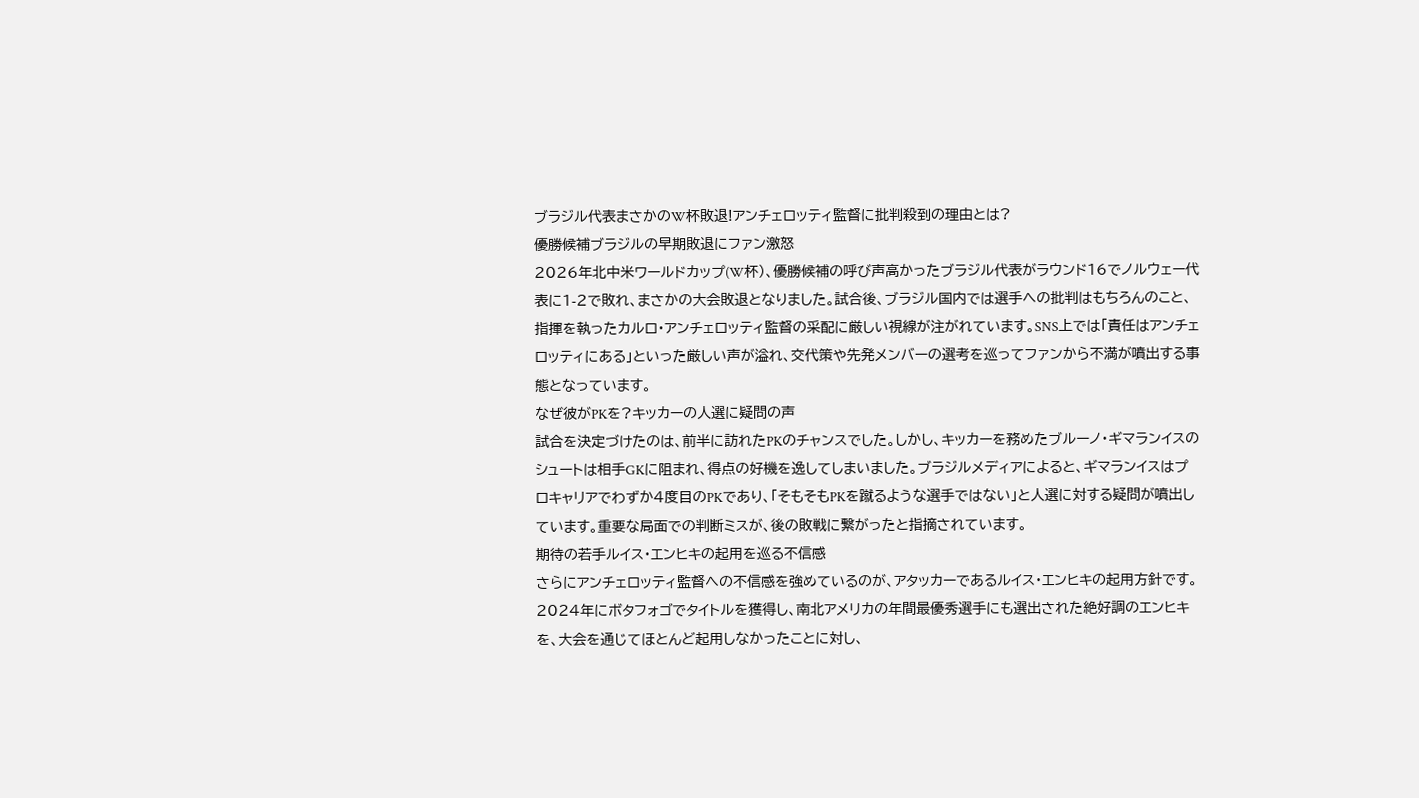ブラジル代表まさかのW杯敗退!アンチェロッティ監督に批判殺到の理由とは?
優勝候補ブラジルの早期敗退にファン激怒
2026年北中米ワールドカップ(W杯)、優勝候補の呼び声高かったブラジル代表がラウンド16でノルウェー代表に1-2で敗れ、まさかの大会敗退となりました。試合後、ブラジル国内では選手への批判はもちろんのこと、指揮を執ったカルロ・アンチェロッティ監督の采配に厳しい視線が注がれています。SNS上では「責任はアンチェロッティにある」といった厳しい声が溢れ、交代策や先発メンバーの選考を巡ってファンから不満が噴出する事態となっています。
なぜ彼がPKを?キッカーの人選に疑問の声
試合を決定づけたのは、前半に訪れたPKのチャンスでした。しかし、キッカーを務めたブルーノ・ギマランイスのシュートは相手GKに阻まれ、得点の好機を逸してしまいました。ブラジルメディアによると、ギマランイスはプロキャリアでわずか4度目のPKであり、「そもそもPKを蹴るような選手ではない」と人選に対する疑問が噴出しています。重要な局面での判断ミスが、後の敗戦に繋がったと指摘されています。
期待の若手ルイス・エンヒキの起用を巡る不信感
さらにアンチェロッティ監督への不信感を強めているのが、アタッカーであるルイス・エンヒキの起用方針です。2024年にボタフォゴでタイトルを獲得し、南北アメリカの年間最優秀選手にも選出された絶好調のエンヒキを、大会を通じてほとんど起用しなかったことに対し、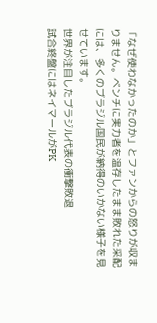「なぜ使わなかったのか」とファンからの怒りが収まりません。ベンチに実力者を温存したまま敗れた采配には、多くのブラジル国民が納得のいかない様子を見せています。
世界が注目したブラジル代表の衝撃敗退
試合終盤にはネイマールがPK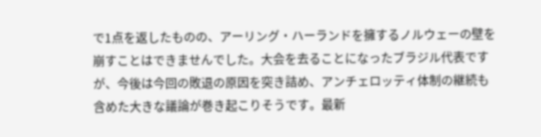で1点を返したものの、アーリング・ハーランドを擁するノルウェーの壁を崩すことはできませんでした。大会を去ることになったブラジル代表ですが、今後は今回の敗退の原因を突き詰め、アンチェロッティ体制の継続も含めた大きな議論が巻き起こりそうです。最新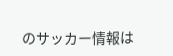のサッカー情報は